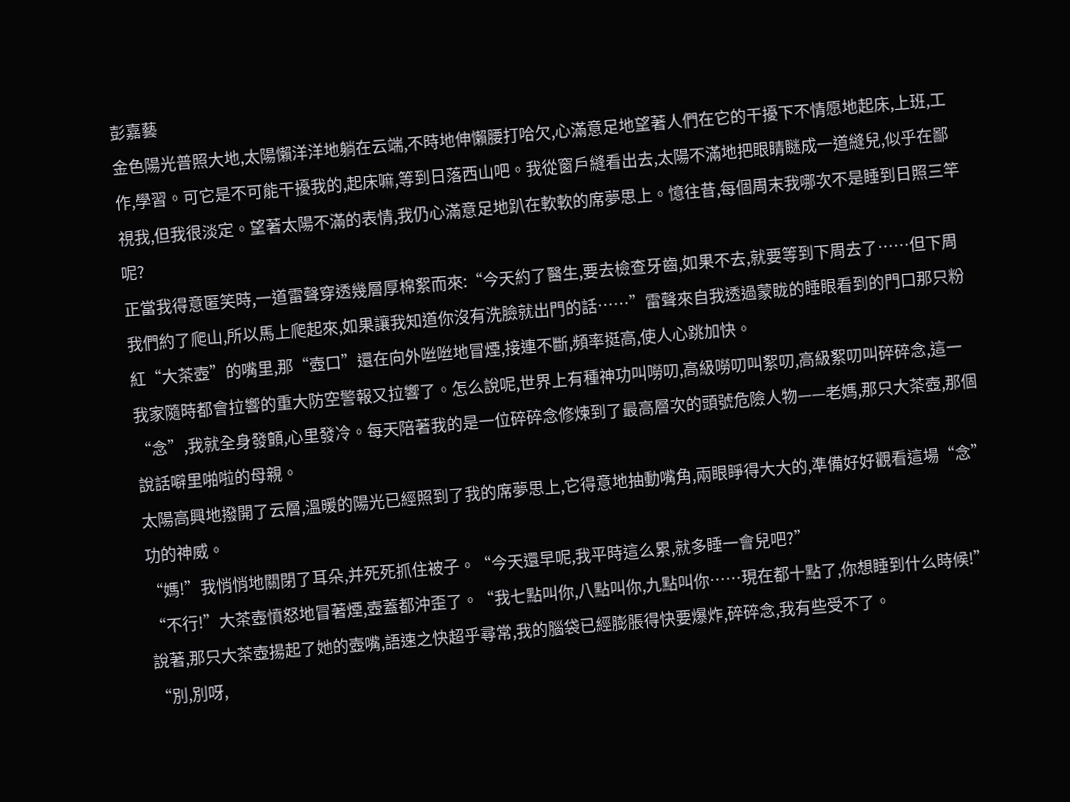彭嘉藝
金色陽光普照大地,太陽懶洋洋地躺在云端,不時地伸懶腰打哈欠,心滿意足地望著人們在它的干擾下不情愿地起床,上班,工作,學習。可它是不可能干擾我的,起床嘛,等到日落西山吧。我從窗戶縫看出去,太陽不滿地把眼睛瞇成一道縫兒,似乎在鄙視我,但我很淡定。望著太陽不滿的表情,我仍心滿意足地趴在軟軟的席夢思上。憶往昔,每個周末我哪次不是睡到日照三竿呢?
正當我得意匿笑時,一道雷聲穿透幾層厚棉絮而來:“今天約了醫生,要去檢查牙齒,如果不去,就要等到下周去了……但下周我們約了爬山,所以馬上爬起來,如果讓我知道你沒有洗臉就出門的話……”雷聲來自我透過蒙眬的睡眼看到的門口那只粉紅“大茶壺”的嘴里,那“壺口”還在向外咝咝地冒煙,接連不斷,頻率挺高,使人心跳加快。
我家隨時都會拉響的重大防空警報又拉響了。怎么說呢,世界上有種神功叫嘮叨,高級嘮叨叫絮叨,高級絮叨叫碎碎念,這一“念”,我就全身發顫,心里發冷。每天陪著我的是一位碎碎念修煉到了最高層次的頭號危險人物——老媽,那只大茶壺,那個說話噼里啪啦的母親。
太陽高興地撥開了云層,溫暖的陽光已經照到了我的席夢思上,它得意地抽動嘴角,兩眼睜得大大的,準備好好觀看這場“念”功的神威。
“媽!”我悄悄地關閉了耳朵,并死死抓住被子。“今天還早呢,我平時這么累,就多睡一會兒吧?”
“不行!”大茶壺憤怒地冒著煙,壺蓋都沖歪了。“我七點叫你,八點叫你,九點叫你……現在都十點了,你想睡到什么時候!”說著,那只大茶壺揚起了她的壺嘴,語速之快超乎尋常,我的腦袋已經膨脹得快要爆炸,碎碎念,我有些受不了。
“別,別呀,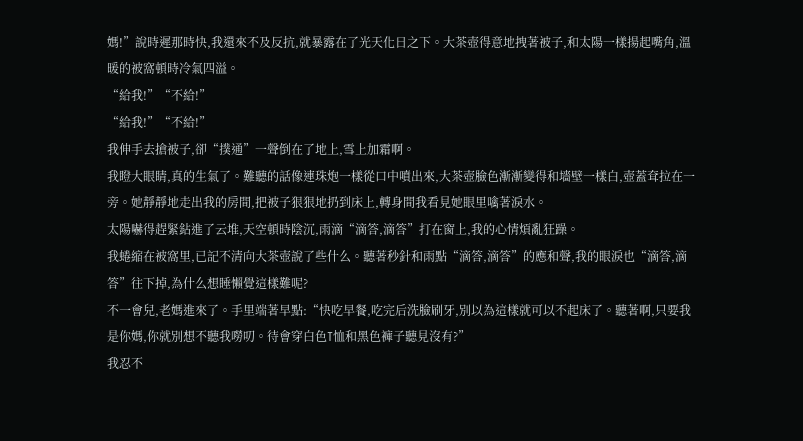媽!”說時遲那時快,我還來不及反抗,就暴露在了光天化日之下。大茶壺得意地拽著被子,和太陽一樣揚起嘴角,溫暖的被窩頓時冷氣四溢。
“給我!”“不給!”
“給我!”“不給!”
我伸手去搶被子,卻“撲通”一聲倒在了地上,雪上加霜啊。
我瞪大眼睛,真的生氣了。難聽的話像連珠炮一樣從口中噴出來,大茶壺臉色漸漸變得和墻壁一樣白,壺蓋耷拉在一旁。她靜靜地走出我的房間,把被子狠狠地扔到床上,轉身間我看見她眼里噙著淚水。
太陽嚇得趕緊鉆進了云堆,天空頓時陰沉,雨滴“滴答,滴答”打在窗上,我的心情煩亂狂躁。
我蜷縮在被窩里,已記不清向大茶壺說了些什么。聽著秒針和雨點“滴答,滴答”的應和聲,我的眼淚也“滴答,滴答”往下掉,為什么想睡懶覺這樣難呢?
不一會兒,老媽進來了。手里端著早點:“快吃早餐,吃完后洗臉刷牙,別以為這樣就可以不起床了。聽著啊,只要我是你媽,你就別想不聽我嘮叨。待會穿白色T恤和黑色褲子聽見沒有?”
我忍不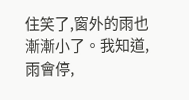住笑了,窗外的雨也漸漸小了。我知道,雨會停,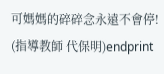可媽媽的碎碎念永遠不會停!
(指導教師 代保明)endprint